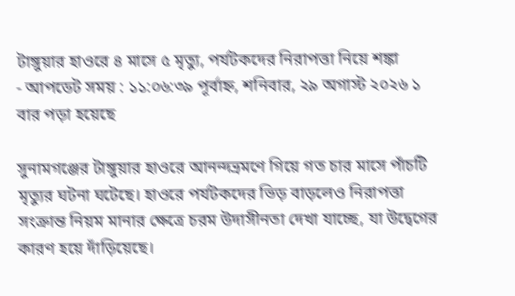টাঙ্গুয়ার হাওরে ৪ মাসে ৫ মৃত্যু, পর্যটকদের নিরাপত্তা নিয়ে শঙ্কা
- আপডেট সময় : ১১:০৬:৩৯ পূর্বাহ্ন, শনিবার, ২৯ অগাস্ট ২০২৬ ১ বার পড়া হয়েছে

সুনামগঞ্জের টাঙ্গুয়ার হাওরে আনন্দভ্রমণে গিয়ে গত চার মাসে পাঁচটি মৃত্যুর ঘটনা ঘটেছে। হাওরে পর্যটকদের ভিড় বাড়লেও নিরাপত্তা সংক্রান্ত নিয়ম মানার ক্ষেত্রে চরম উদাসীনতা দেখা যাচ্ছে, যা উদ্বেগের কারণ হয়ে দাঁড়িয়েছে।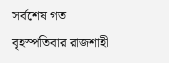সর্বশেষ গত বৃহস্পতিবার রাজশাহী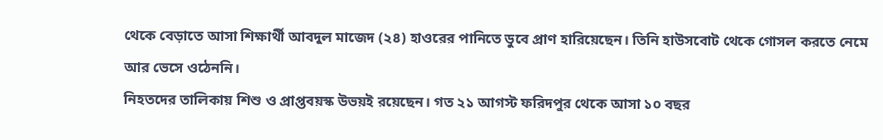থেকে বেড়াতে আসা শিক্ষার্থী আবদুল মাজেদ (২৪) হাওরের পানিতে ডুবে প্রাণ হারিয়েছেন। তিনি হাউসবোট থেকে গোসল করতে নেমে আর ভেসে ওঠেননি।
নিহতদের তালিকায় শিশু ও প্রাপ্তবয়স্ক উভয়ই রয়েছেন। গত ২১ আগস্ট ফরিদপুর থেকে আসা ১০ বছর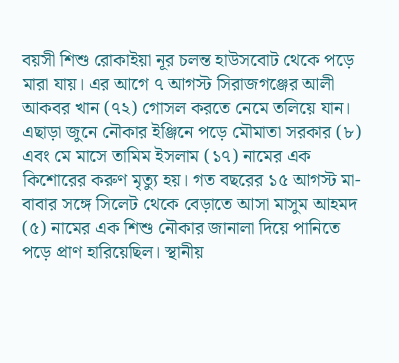বয়সী শিশু রোকাইয়া নূর চলন্ত হাউসবোট থেকে পড়ে মারা যায়। এর আগে ৭ আগস্ট সিরাজগঞ্জের আলী আকবর খান (৭২) গোসল করতে নেমে তলিয়ে যান। এছাড়া জুনে নৌকার ইঞ্জিনে পড়ে মৌমাতা সরকার (৮) এবং মে মাসে তামিম ইসলাম (১৭) নামের এক কিশোরের করুণ মৃত্যু হয়। গত বছরের ১৫ আগস্ট মা-বাবার সঙ্গে সিলেট থেকে বেড়াতে আসা মাসুম আহমদ (৫) নামের এক শিশু নৌকার জানালা দিয়ে পানিতে পড়ে প্রাণ হারিয়েছিল। স্থানীয়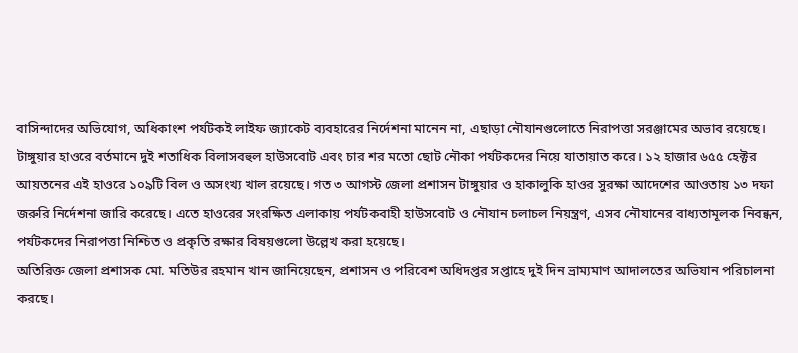বাসিন্দাদের অভিযোগ, অধিকাংশ পর্যটকই লাইফ জ্যাকেট ব্যবহারের নির্দেশনা মানেন না, এছাড়া নৌযানগুলোতে নিরাপত্তা সরঞ্জামের অভাব রয়েছে।
টাঙ্গুয়ার হাওরে বর্তমানে দুই শতাধিক বিলাসবহুল হাউসবোট এবং চার শর মতো ছোট নৌকা পর্যটকদের নিয়ে যাতায়াত করে। ১২ হাজার ৬৫৫ হেক্টর আয়তনের এই হাওরে ১০৯টি বিল ও অসংখ্য খাল রয়েছে। গত ৩ আগস্ট জেলা প্রশাসন টাঙ্গুয়ার ও হাকালুকি হাওর সুরক্ষা আদেশের আওতায় ১৩ দফা জরুরি নির্দেশনা জারি করেছে। এতে হাওরের সংরক্ষিত এলাকায় পর্যটকবাহী হাউসবোট ও নৌযান চলাচল নিয়ন্ত্রণ, এসব নৌযানের বাধ্যতামূলক নিবন্ধন, পর্যটকদের নিরাপত্তা নিশ্চিত ও প্রকৃতি রক্ষার বিষয়গুলো উল্লেখ করা হয়েছে।
অতিরিক্ত জেলা প্রশাসক মো. মতিউর রহমান খান জানিয়েছেন, প্রশাসন ও পরিবেশ অধিদপ্তর সপ্তাহে দুই দিন ভ্রাম্যমাণ আদালতের অভিযান পরিচালনা করছে।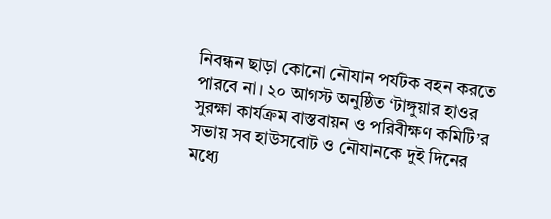নিবন্ধন ছাড়া কোনো নৌযান পর্যটক বহন করতে পারবে না। ২০ আগস্ট অনুষ্ঠিত ‘টাঙ্গুয়ার হাওর সুরক্ষা কার্যক্রম বাস্তবায়ন ও পরিবীক্ষণ কমিটি’র সভায় সব হাউসবোট ও নৌযানকে দুই দিনের মধ্যে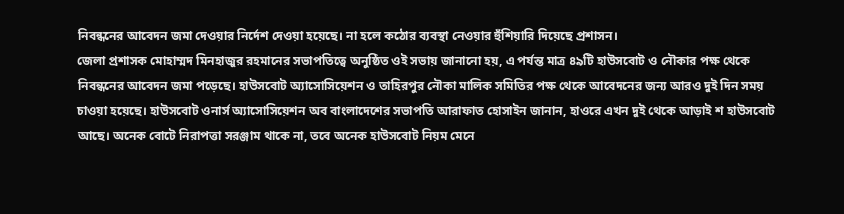নিবন্ধনের আবেদন জমা দেওয়ার নির্দেশ দেওয়া হয়েছে। না হলে কঠোর ব্যবস্থা নেওয়ার হুঁশিয়ারি দিয়েছে প্রশাসন।
জেলা প্রশাসক মোহাম্মদ মিনহাজুর রহমানের সভাপতিত্বে অনুষ্ঠিত ওই সভায় জানানো হয়, এ পর্যন্ত মাত্র ৪৯টি হাউসবোট ও নৌকার পক্ষ থেকে নিবন্ধনের আবেদন জমা পড়েছে। হাউসবোট অ্যাসোসিয়েশন ও তাহিরপুর নৌকা মালিক সমিতির পক্ষ থেকে আবেদনের জন্য আরও দুই দিন সময় চাওয়া হয়েছে। হাউসবোট ওনার্স অ্যাসোসিয়েশন অব বাংলাদেশের সভাপতি আরাফাত হোসাইন জানান, হাওরে এখন দুই থেকে আড়াই শ হাউসবোট আছে। অনেক বোটে নিরাপত্তা সরঞ্জাম থাকে না, তবে অনেক হাউসবোট নিয়ম মেনে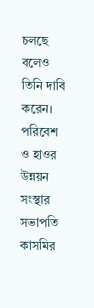চলছে বলেও তিনি দাবি করেন।
পরিবেশ ও হাওর উন্নয়ন সংস্থার সভাপতি কাসমির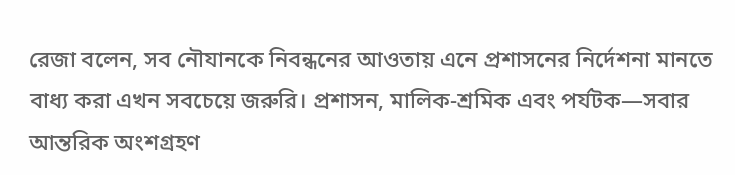রেজা বলেন, সব নৌযানকে নিবন্ধনের আওতায় এনে প্রশাসনের নির্দেশনা মানতে বাধ্য করা এখন সবচেয়ে জরুরি। প্রশাসন, মালিক-শ্রমিক এবং পর্যটক—সবার আন্তরিক অংশগ্রহণ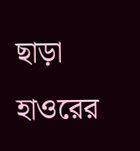ছাড়া হাওরের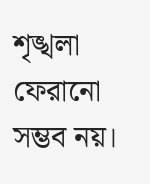শৃঙ্খলা ফেরানো সম্ভব নয়।